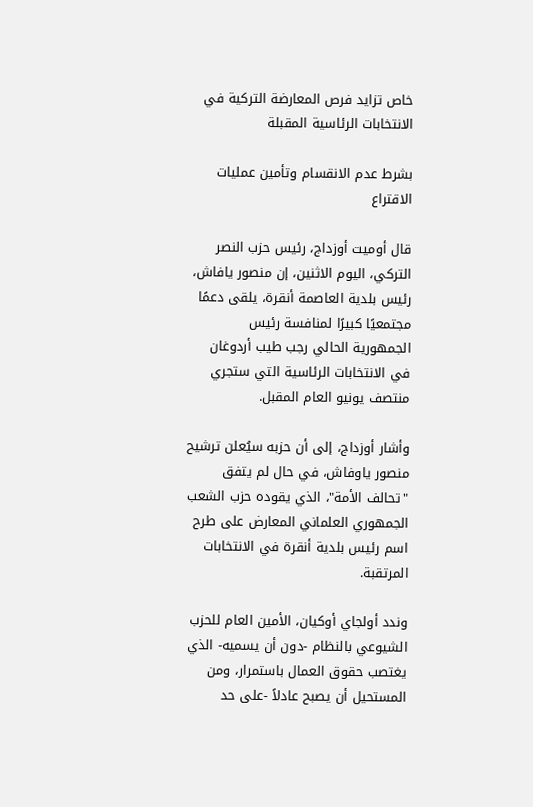خاص تزايد فرص المعارضة التركية في الانتخابات الرئاسية المقبلة

بشرط عدم الانقسام وتأمين عمليات الاقتراع

قال أوميت أوزداج، رئيس حزب النصر التركي، اليوم الاثنين، إن منصور يافاش، رئيس بلدية العاصمة أنقرة، يلقى دعمًا مجتمعيًا كبيرًا لمنافسة رئيس الجمهورية الحالي رجب طيب أردوغان في الانتخابات الرئاسية التي ستجري منتصف يونيو العام المقبل.

وأشار أوزداج، إلى أن حزبه سيُعلن ترشيح منصور ياوفاش، في حال لم يتفق "تحالف الأمة"، الذي يقوده حزب الشعب الجمهوري العلماني المعارض على طرح اسم رئيس بلدية أنقرة في الانتخابات المرتقبة.

وندد أولجاي أوكيان، الأمين العام للحزب الشيوعي بالنظام -دون أن يسميه- الذي يغتصب حقوق العمال باستمرار، ومن المستحيل أن يصبح عادلاً -على حد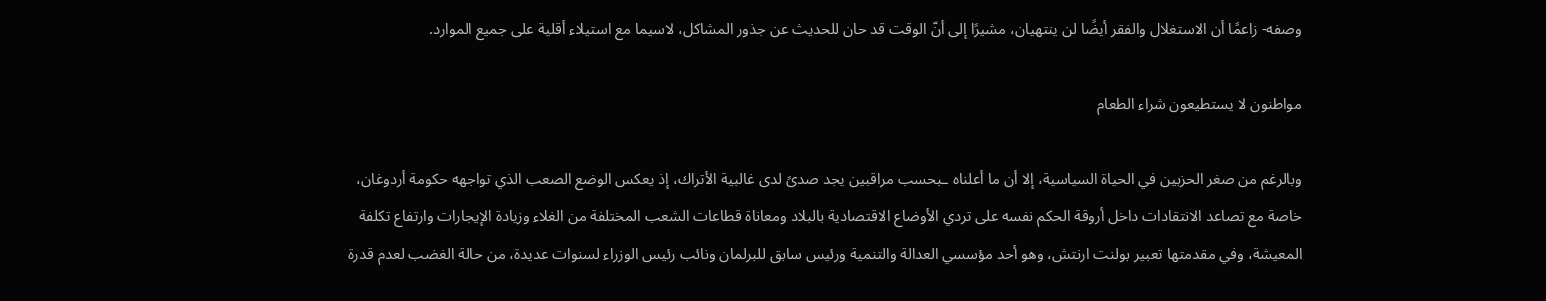وصفه- زاعمًا أن الاستغلال والفقر أيضًا لن ينتهيان، مشيرًا إلى أنّ الوقت قد حان للحديث عن جذور المشاكل، لاسيما مع استيلاء أقلية على جميع الموارد.

مواطنون لا يستطيعون شراء الطعام

وبالرغم من صغر الحزبين في الحياة السياسية، إلا أن ما أعلناه ـبحسب مراقبين يجد صدىً لدى غالبية الأتراك، إذ يعكس الوضع الصعب الذي تواجهه حكومة أردوغان، خاصة مع تصاعد الانتقادات داخل أروقة الحكم نفسه على تردي الأوضاع الاقتصادية بالبلاد ومعاناة قطاعات الشعب المختلفة من الغلاء وزيادة الإيجارات وارتفاع تكلفة المعيشة، وفي مقدمتها تعبير بولنت ارنتش، وهو أحد مؤسسي العدالة والتنمية ورئيس سابق للبرلمان ونائب رئيس الوزراء لسنوات عديدة، من حالة الغضب لعدم قدرة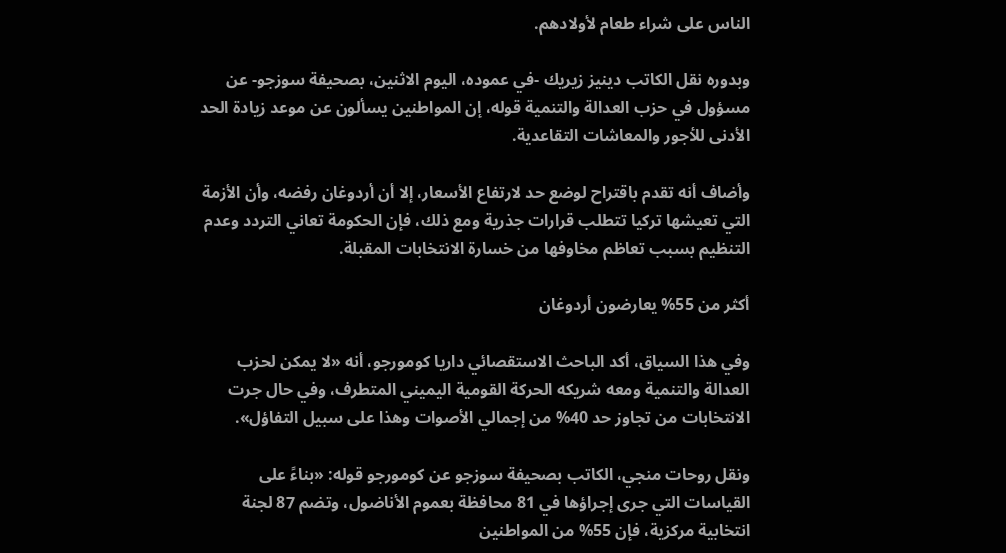الناس على شراء طعام لأولادهم.

وبدوره نقل الكاتب دينيز زيريك -في عموده، اليوم الاثنين، بصحيفة سوزجو- عن مسؤول في حزب العدالة والتنمية قوله، إن المواطنين يسألون عن موعد زيادة الحد الأدنى للأجور والمعاشات التقاعدية.

وأضاف أنه تقدم باقتراح لوضع حد لارتفاع الأسعار، إلا أن أردوغان رفضه، وأن الأزمة التي تعيشها تركيا تتطلب قرارات جذرية ومع ذلك، فإن الحكومة تعاني التردد وعدم التنظيم بسبب تعاظم مخاوفها من خسارة الانتخابات المقبلة.

أكثر من 55% يعارضون أردوغان

وفي هذا السياق، أكد الباحث الاستقصائي داريا كومورجو، أنه «لا يمكن لحزب العدالة والتنمية ومعه شريكه الحركة القومية اليميني المتطرف، وفي حال جرت الانتخابات من تجاوز حد 40% من إجمالي الأصوات وهذا على سبيل التفاؤل».

ونقل روحات منجي، الكاتب بصحيفة سوزجو عن كومورجو قوله: «بناءً على القياسات التي جرى إجراؤها في 81 محافظة بعموم الأناضول، وتضم 87 لجنة انتخابية مركزية، فإن 55% من المواطنين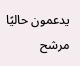يدعمون حاليًا مرشح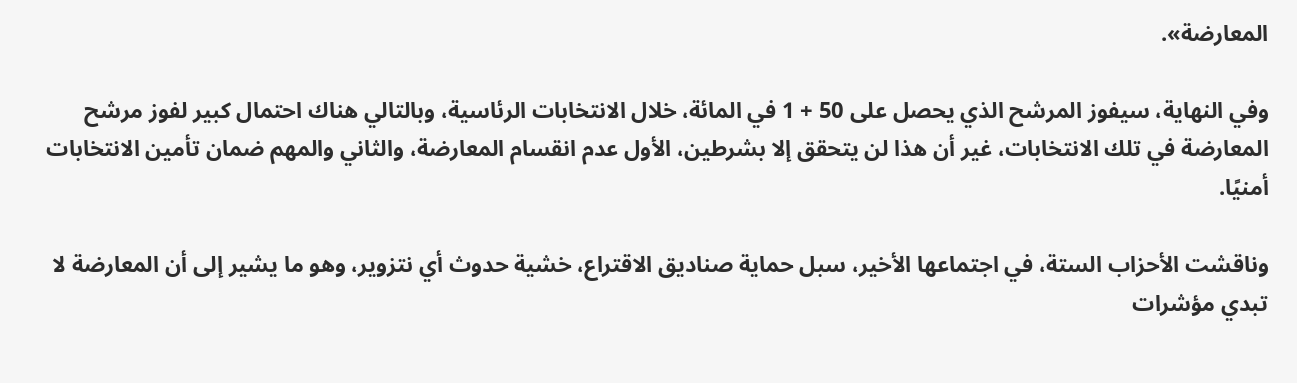المعارضة».

وفي النهاية، سيفوز المرشح الذي يحصل على 50 + 1 في المائة، خلال الانتخابات الرئاسية، وبالتالي هناك احتمال كبير لفوز مرشح المعارضة في تلك الانتخابات، غير أن هذا لن يتحقق إلا بشرطين، الأول عدم انقسام المعارضة، والثاني والمهم ضمان تأمين الانتخابات أمنيًا.

وناقشت الأحزاب الستة، في اجتماعها الأخير، سبل حماية صناديق الاقتراع، خشية حدوث أي نتزوير، وهو ما يشير إلى أن المعارضة لا تبدي مؤشرات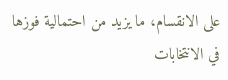على الانقسام، ما يزيد من احتمالية فوزها في الانتخابات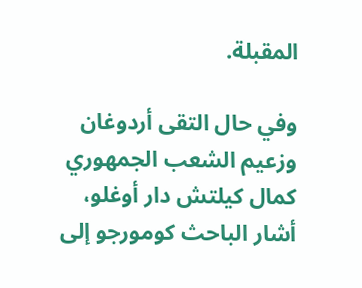المقبلة.

وفي حال التقى أردوغان وزعيم الشعب الجمهوري كمال كيلتش دار أوغلو، أشار الباحث كومورجو إلى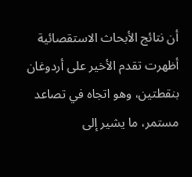أن نتائج الأبحاث الاستقصائية أظهرت تقدم الأخير على أردوغان بنقطتين، وهو اتجاه في تصاعد مستمر، ما يشير إلى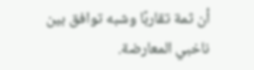أن ثمة تقاربًا وشبه توافق بين ناخبي المعارضة.